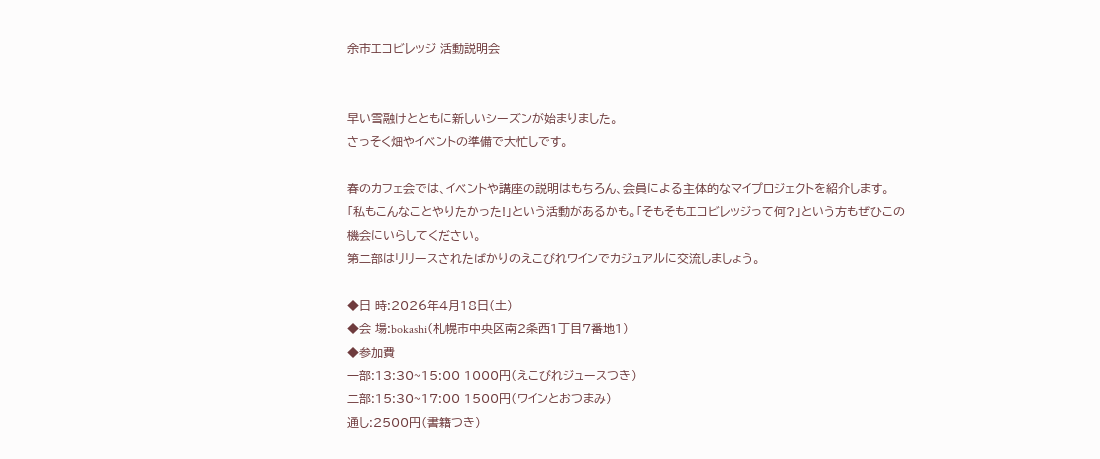余市エコビレッジ 活動説明会


早い雪融けとともに新しいシーズンが始まりました。
さっそく畑やイベントの準備で大忙しです。

春のカフェ会では、イベントや講座の説明はもちろん、会員による主体的なマイプロジェクトを紹介します。
「私もこんなことやりたかった!」という活動があるかも。「そもそもエコビレッジって何?」という方もぜひこの機会にいらしてください。
第二部はリリースされたばかりのえこびれワインでカジュアルに交流しましょう。

◆日 時:2026年4月18日(土)
◆会 場:bokashi(札幌市中央区南2条西1丁目7番地1)
◆参加費
一部:13:30~15:00 1000円(えこびれジュースつき)
二部:15:30~17:00 1500円(ワインとおつまみ)
通し:2500円(書籍つき)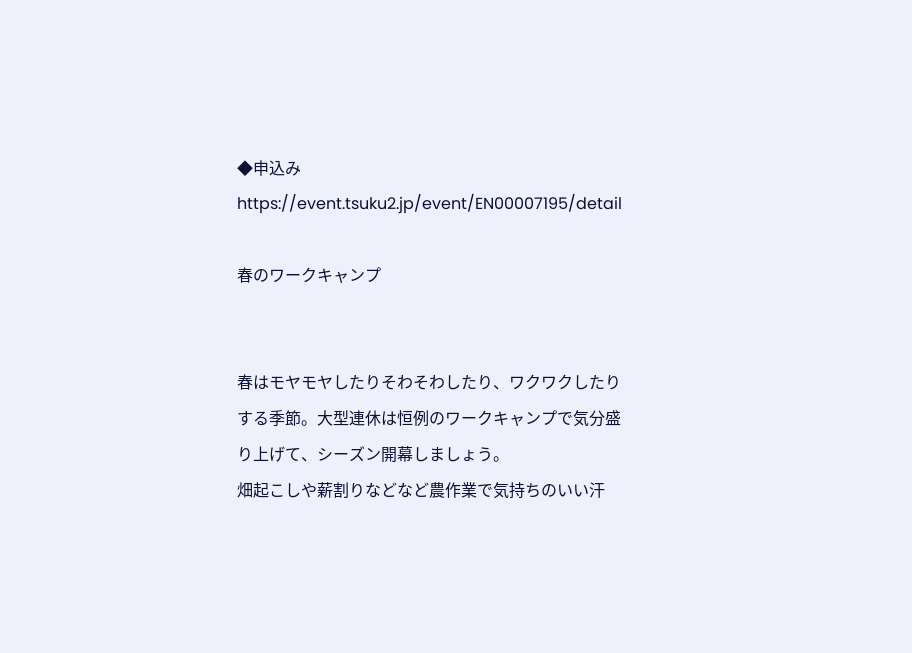◆申込み
https://event.tsuku2.jp/event/EN00007195/detail

春のワークキャンプ


春はモヤモヤしたりそわそわしたり、ワクワクしたりする季節。大型連休は恒例のワークキャンプで気分盛り上げて、シーズン開幕しましょう。
畑起こしや薪割りなどなど農作業で気持ちのいい汗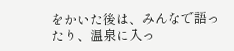をかいた後は、みんなで語ったり、温泉に入っ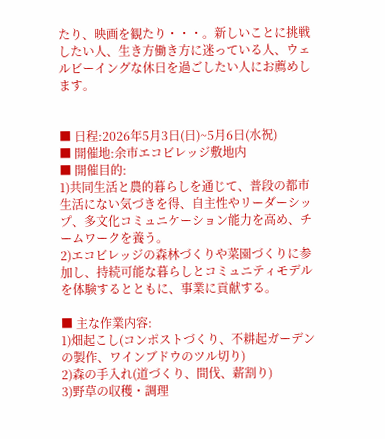たり、映画を観たり・・・。新しいことに挑戦したい人、生き方働き方に迷っている人、ウェルビーイングな休日を過ごしたい人にお薦めします。


■ 日程:2026年5月3日(日)~5月6日(水祝)
■ 開催地:余市エコビレッジ敷地内
■ 開催目的:
1)共同生活と農的暮らしを通じて、普段の都市生活にない気づきを得、自主性やリーダーシップ、多文化コミュニケーション能力を高め、チームワークを養う。
2)エコビレッジの森林づくりや菜園づくりに参加し、持続可能な暮らしとコミュニティモデルを体験するとともに、事業に貢献する。

■ 主な作業内容:
1)畑起こし(コンポストづくり、不耕起ガーデンの製作、ワインブドウのツル切り)
2)森の手入れ(道づくり、間伐、薪割り)
3)野草の収穫・調理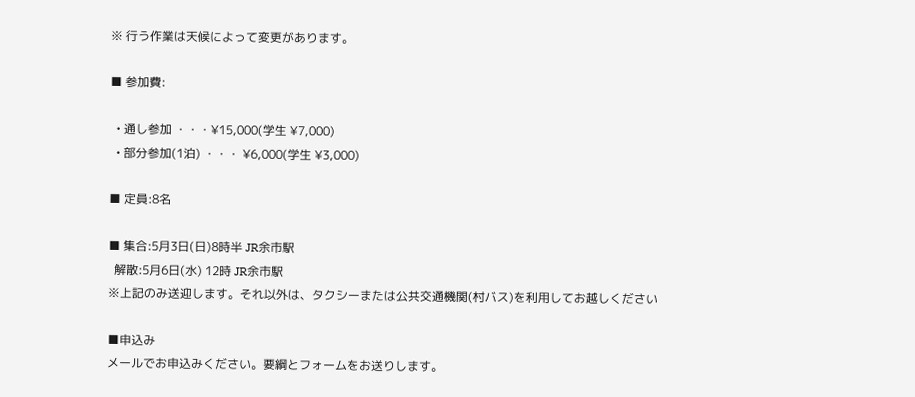※ 行う作業は天候によって変更があります。

■ 参加費:

  • 通し参加 ・・・¥15,000(学生 ¥7,000)
  • 部分参加(1泊) ・・・ ¥6,000(学生 ¥3,000)

■ 定員:8名

■ 集合:5月3日(日)8時半 JR余市駅
  解散:5月6日(水) 12時 JR余市駅
※上記のみ送迎します。それ以外は、タクシーまたは公共交通機関(村バス)を利用してお越しください

■申込み
メールでお申込みください。要綱とフォームをお送りします。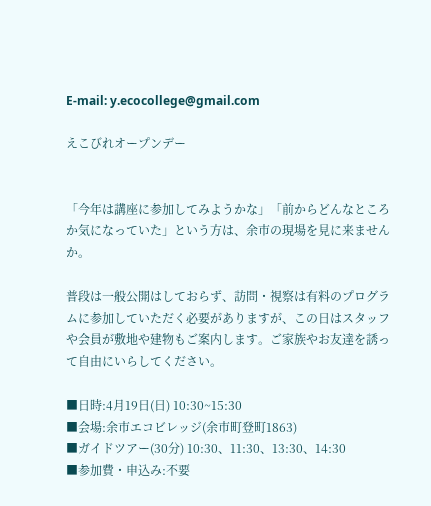E-mail: y.ecocollege@gmail.com

えこびれオープンデー


「今年は講座に参加してみようかな」「前からどんなところか気になっていた」という方は、余市の現場を見に来ませんか。

普段は一般公開はしておらず、訪問・視察は有料のプログラムに参加していただく必要がありますが、この日はスタッフや会員が敷地や建物もご案内します。ご家族やお友達を誘って自由にいらしてください。

■日時:4月19日(日) 10:30~15:30
■会場:余市エコビレッジ(余市町登町1863)
■ガイドツアー(30分) 10:30、11:30、13:30、14:30
■参加費・申込み:不要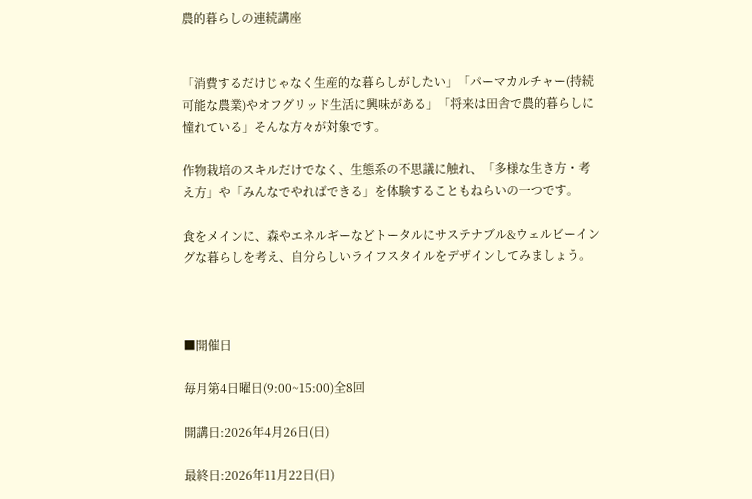農的暮らしの連続講座


「消費するだけじゃなく生産的な暮らしがしたい」「パーマカルチャー(持続可能な農業)やオフグリッド生活に興味がある」「将来は田舎で農的暮らしに憧れている」そんな方々が対象です。

作物栽培のスキルだけでなく、生態系の不思議に触れ、「多様な生き方・考え方」や「みんなでやればできる」を体験することもねらいの一つです。

食をメインに、森やエネルギーなどトータルにサステナブル&ウェルビーイングな暮らしを考え、自分らしいライフスタイルをデザインしてみましょう。



■開催日

毎月第4日曜日(9:00~15:00)全8回

開講日:2026年4月26日(日)

最終日:2026年11月22日(日)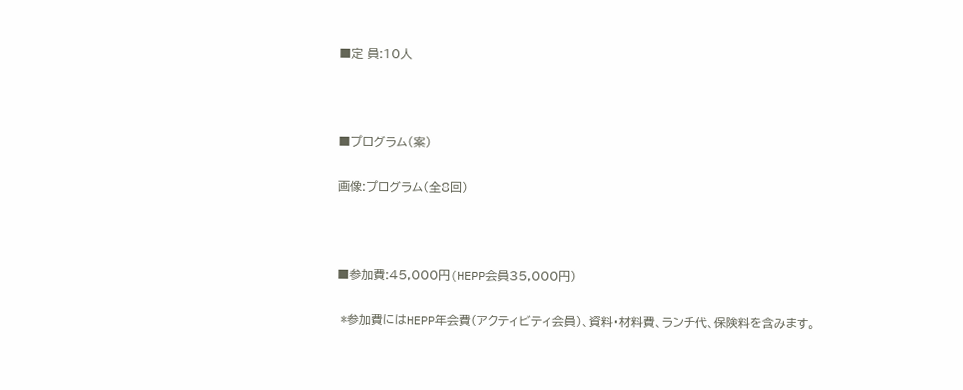■定 員:10人



■プログラム(案)

画像:プログラム(全8回)



■参加費:45,000円(HEPP会員35,000円)

 *参加費にはHEPP年会費(アクティビティ会員)、資料・材料費、ランチ代、保険料を含みます。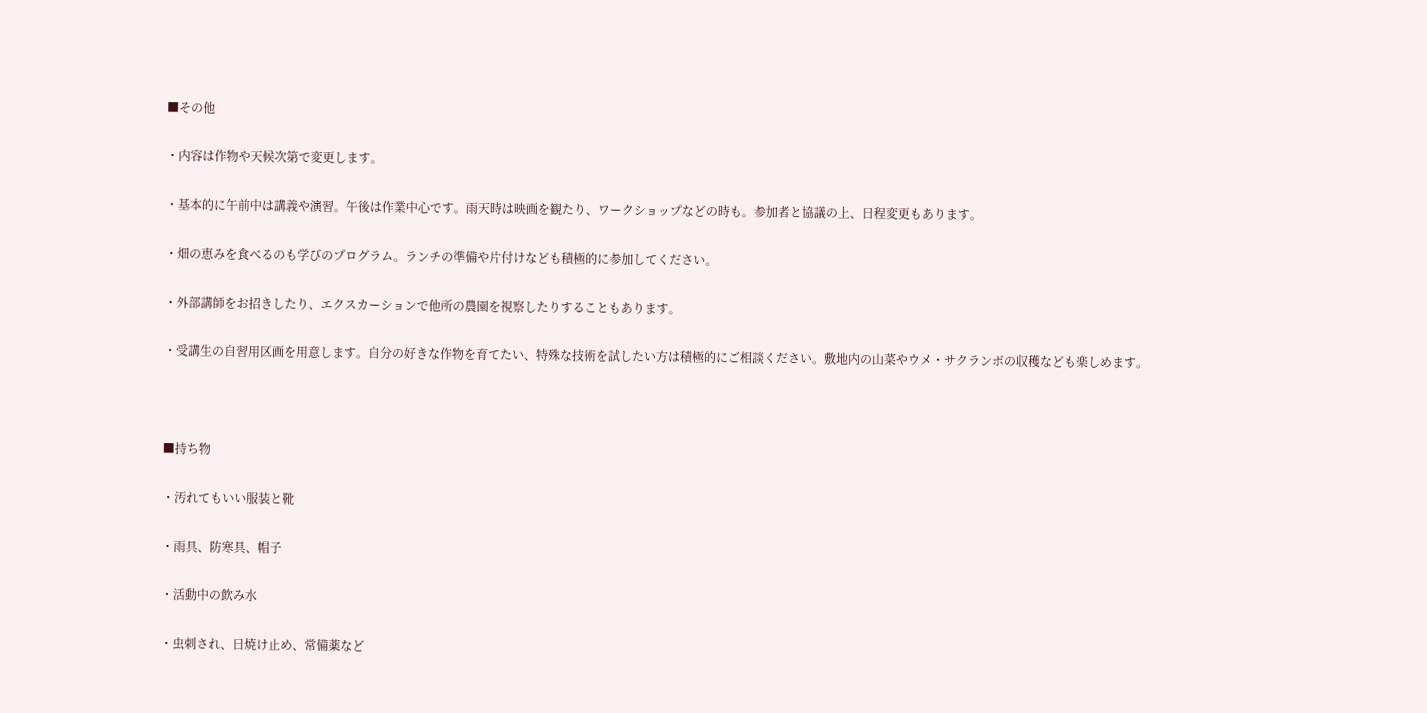■その他

・内容は作物や天候次第で変更します。

・基本的に午前中は講義や演習。午後は作業中心です。雨天時は映画を観たり、ワークショップなどの時も。参加者と協議の上、日程変更もあります。

・畑の恵みを食べるのも学びのプログラム。ランチの準備や片付けなども積極的に参加してください。

・外部講師をお招きしたり、エクスカーションで他所の農園を視察したりすることもあります。

・受講生の自習用区画を用意します。自分の好きな作物を育てたい、特殊な技術を試したい方は積極的にご相談ください。敷地内の山菜やウメ・サクランボの収穫なども楽しめます。



■持ち物

・汚れてもいい服装と靴

・雨具、防寒具、帽子

・活動中の飲み水

・虫刺され、日焼け止め、常備薬など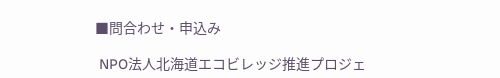■問合わせ・申込み

 NPO法人北海道エコビレッジ推進プロジェ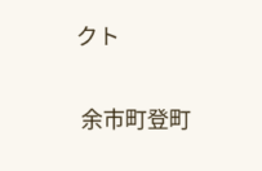クト

 余市町登町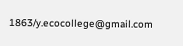1863/y.ecocollege@gmail.com